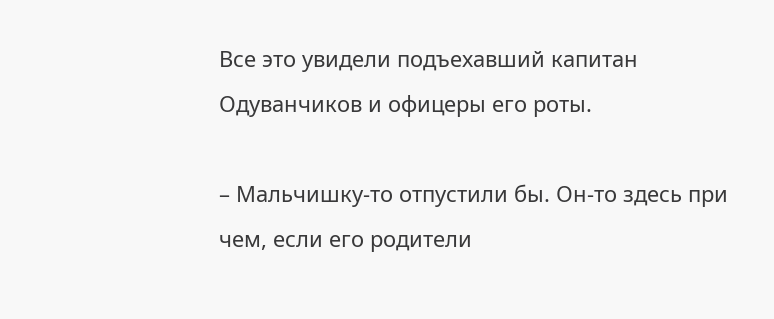Все это увидели подъехавший капитан Одуванчиков и офицеры его роты.

– Мальчишку-то отпустили бы. Он-то здесь при чем, если его родители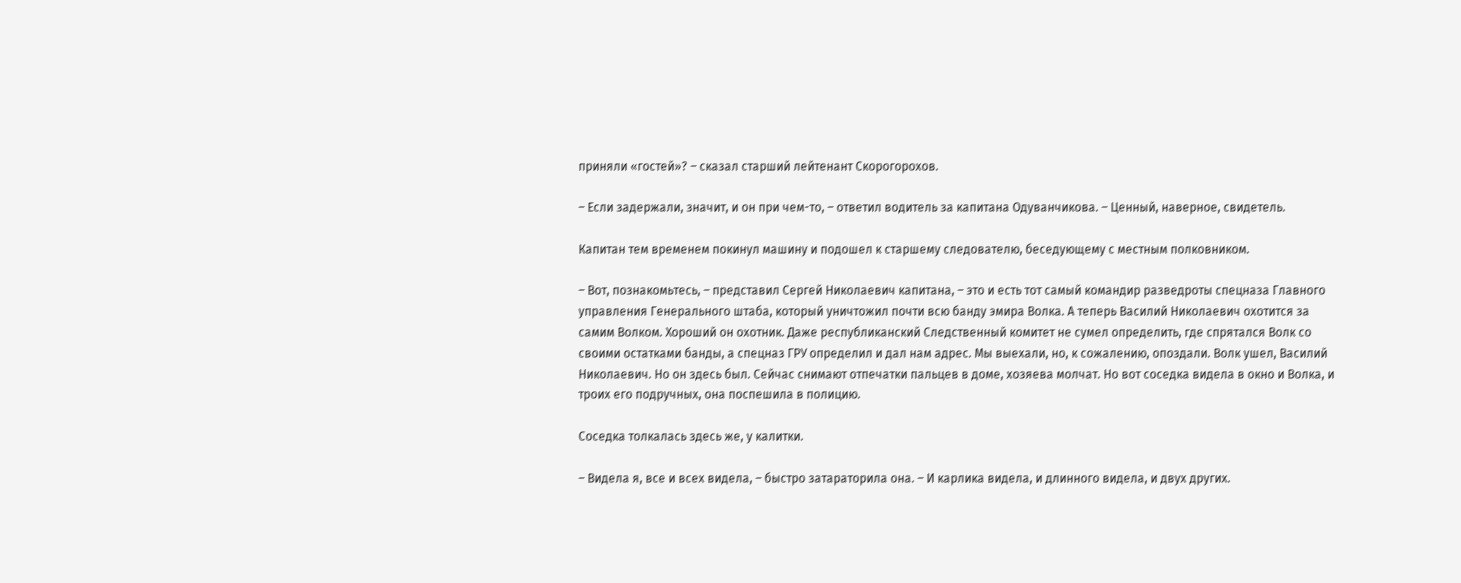приняли «гостей»? – сказал старший лейтенант Скорогорохов.

– Если задержали, значит, и он при чем-то, – ответил водитель за капитана Одуванчикова. – Ценный, наверное, свидетель.

Капитан тем временем покинул машину и подошел к старшему следователю, беседующему с местным полковником.

– Вот, познакомьтесь, – представил Сергей Николаевич капитана, – это и есть тот самый командир разведроты спецназа Главного управления Генерального штаба, который уничтожил почти всю банду эмира Волка. А теперь Василий Николаевич охотится за самим Волком. Хороший он охотник. Даже республиканский Следственный комитет не сумел определить, где спрятался Волк со своими остатками банды, а спецназ ГРУ определил и дал нам адрес. Мы выехали, но, к сожалению, опоздали. Волк ушел, Василий Николаевич. Но он здесь был. Сейчас снимают отпечатки пальцев в доме, хозяева молчат. Но вот соседка видела в окно и Волка, и троих его подручных, она поспешила в полицию.

Соседка толкалась здесь же, у калитки.

– Видела я, все и всех видела, – быстро затараторила она. – И карлика видела, и длинного видела, и двух других.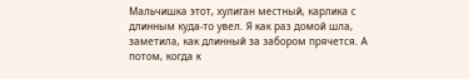Мальчишка этот, хулиган местный, карлика с длинным куда-то увел. Я как раз домой шла, заметила, как длинный за забором прячется. А потом, когда к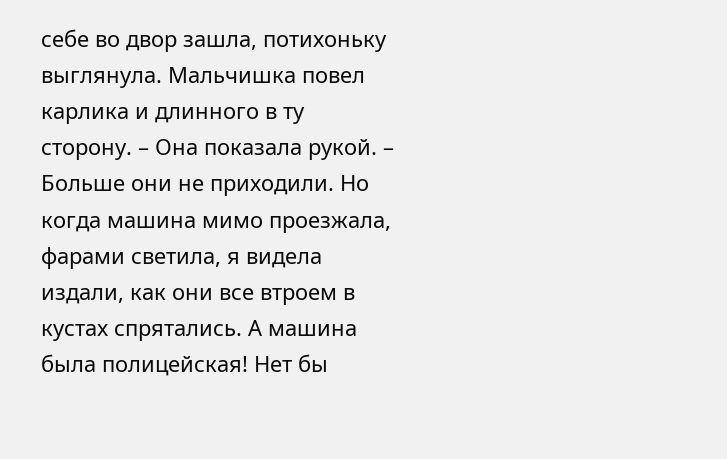себе во двор зашла, потихоньку выглянула. Мальчишка повел карлика и длинного в ту сторону. – Она показала рукой. – Больше они не приходили. Но когда машина мимо проезжала, фарами светила, я видела издали, как они все втроем в кустах спрятались. А машина была полицейская! Нет бы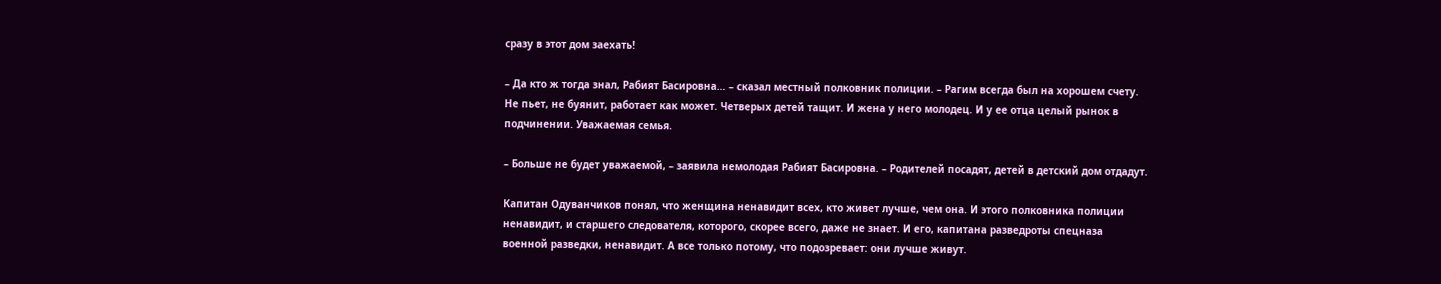сразу в этот дом заехать!

– Да кто ж тогда знал, Рабият Басировна… – сказал местный полковник полиции. – Рагим всегда был на хорошем счету. Не пьет, не буянит, работает как может. Четверых детей тащит. И жена у него молодец. И у ее отца целый рынок в подчинении. Уважаемая семья.

– Больше не будет уважаемой, – заявила немолодая Рабият Басировна. – Родителей посадят, детей в детский дом отдадут.

Капитан Одуванчиков понял, что женщина ненавидит всех, кто живет лучше, чем она. И этого полковника полиции ненавидит, и старшего следователя, которого, скорее всего, даже не знает. И его, капитана разведроты спецназа военной разведки, ненавидит. А все только потому, что подозревает: они лучше живут.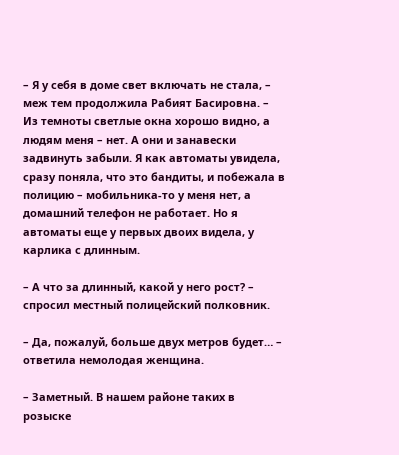– Я у себя в доме свет включать не стала, – меж тем продолжила Рабият Басировна. – Из темноты светлые окна хорошо видно, а людям меня – нет. А они и занавески задвинуть забыли. Я как автоматы увидела, сразу поняла, что это бандиты, и побежала в полицию – мобильника-то у меня нет, а домашний телефон не работает. Но я автоматы еще у первых двоих видела, у карлика с длинным.

– А что за длинный, какой у него рост? – спросил местный полицейский полковник.

– Да, пожалуй, больше двух метров будет… – ответила немолодая женщина.

– Заметный. В нашем районе таких в розыске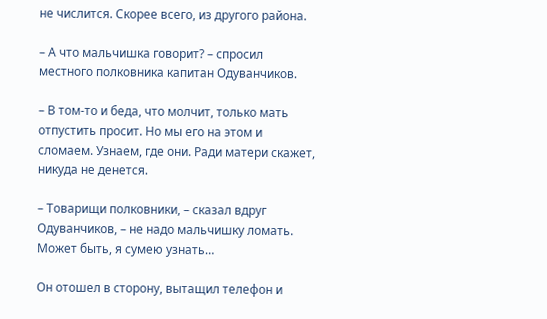не числится. Скорее всего, из другого района.

– А что мальчишка говорит? – спросил местного полковника капитан Одуванчиков.

– В том-то и беда, что молчит, только мать отпустить просит. Но мы его на этом и сломаем. Узнаем, где они. Ради матери скажет, никуда не денется.

– Товарищи полковники, – сказал вдруг Одуванчиков, – не надо мальчишку ломать. Может быть, я сумею узнать…

Он отошел в сторону, вытащил телефон и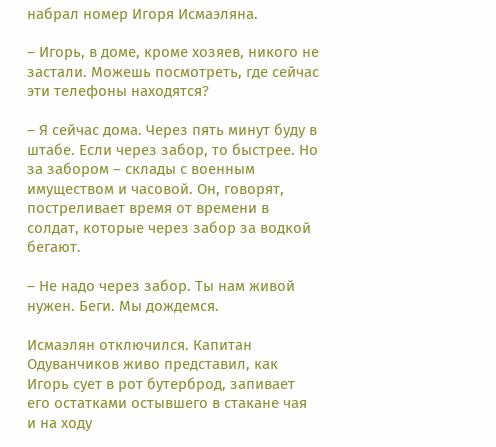набрал номер Игоря Исмаэляна.

– Игорь, в доме, кроме хозяев, никого не застали. Можешь посмотреть, где сейчас эти телефоны находятся?

– Я сейчас дома. Через пять минут буду в штабе. Если через забор, то быстрее. Но за забором – склады с военным имуществом и часовой. Он, говорят, постреливает время от времени в солдат, которые через забор за водкой бегают.

– Не надо через забор. Ты нам живой нужен. Беги. Мы дождемся.

Исмаэлян отключился. Капитан Одуванчиков живо представил, как Игорь сует в рот бутерброд, запивает его остатками остывшего в стакане чая и на ходу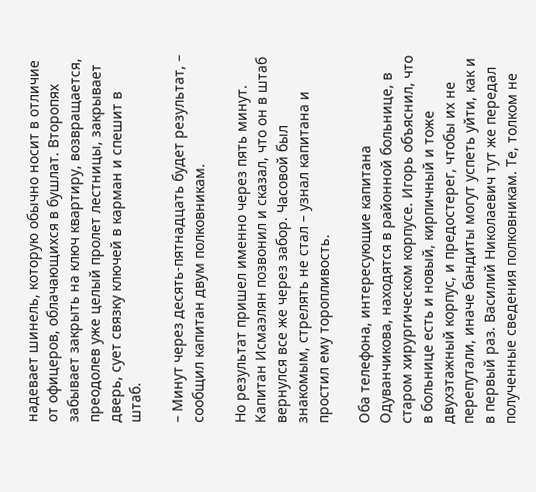надевает шинель, которую обычно носит в отличие от офицеров, облачающихся в бушлат. Второпях забывает закрыть на ключ квартиру, возвращается, преодолев уже целый пролет лестницы, закрывает дверь, сует связку ключей в карман и спешит в штаб.

– Минут через десять-пятнадцать будет результат, – сообщил капитан двум полковникам.

Но результат пришел именно через пять минут. Капитан Исмаэлян позвонил и сказал, что он в штаб вернулся все же через забор. Часовой был знакомым, стрелять не стал – узнал капитана и простил ему торопливость.

Оба телефона, интересующие капитана Одуванчикова, находятся в районной больнице, в старом хирургическом корпусе. Игорь объяснил, что в больнице есть и новый, кирпичный и тоже двухэтажный корпус, и предостерег, чтобы их не перепутали, иначе бандиты могут успеть уйти, как и в первый раз. Василий Николаевич тут же передал полученные сведения полковникам. Те, толком не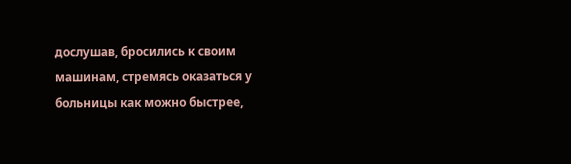дослушав, бросились к своим машинам, стремясь оказаться у больницы как можно быстрее,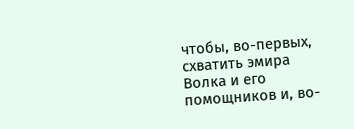чтобы, во-первых, схватить эмира Волка и его помощников и, во-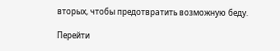вторых, чтобы предотвратить возможную беду.

Перейти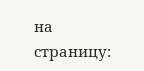на страницу: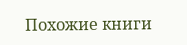Похожие книги